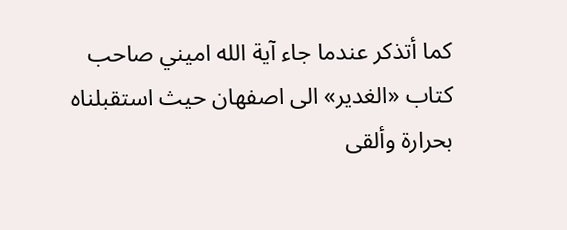كما أتذكر عندما جاء آية الله اميني صاحب كتاب «الغدير» الى اصفهان حيث استقبلناه بحرارة وألقى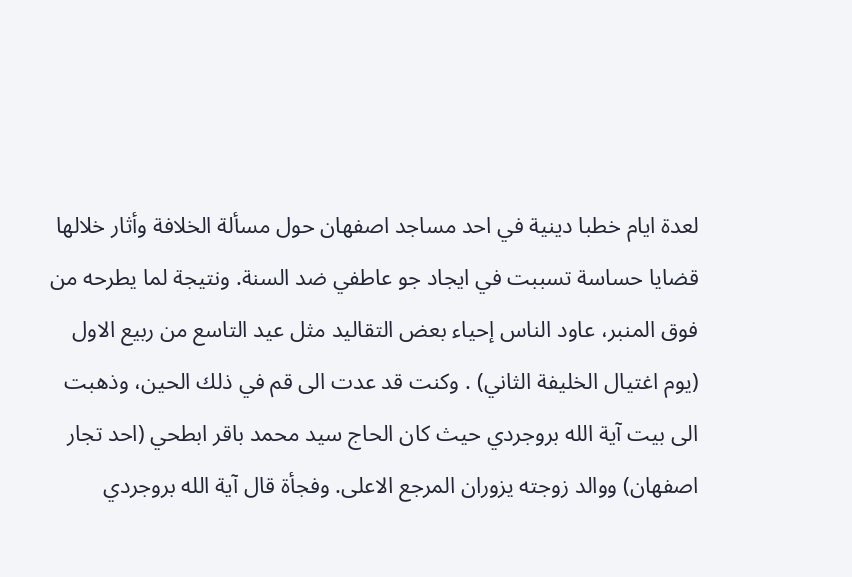لعدة ايام خطبا دينية في احد مساجد اصفهان حول مسألة الخلافة وأثار خلالها قضايا حساسة تسببت في ايجاد جو عاطفي ضد السنة. ونتيجة لما يطرحه من فوق المنبر، عاود الناس إحياء بعض التقاليد مثل عيد التاسع من ربيع الاول (يوم اغتيال الخليفة الثاني) . وكنت قد عدت الى قم في ذلك الحين، وذهبت الى بيت آية الله بروجردي حيث كان الحاج سيد محمد باقر ابطحي (احد تجار اصفهان) ووالد زوجته يزوران المرجع الاعلى. وفجأة قال آية الله بروجردي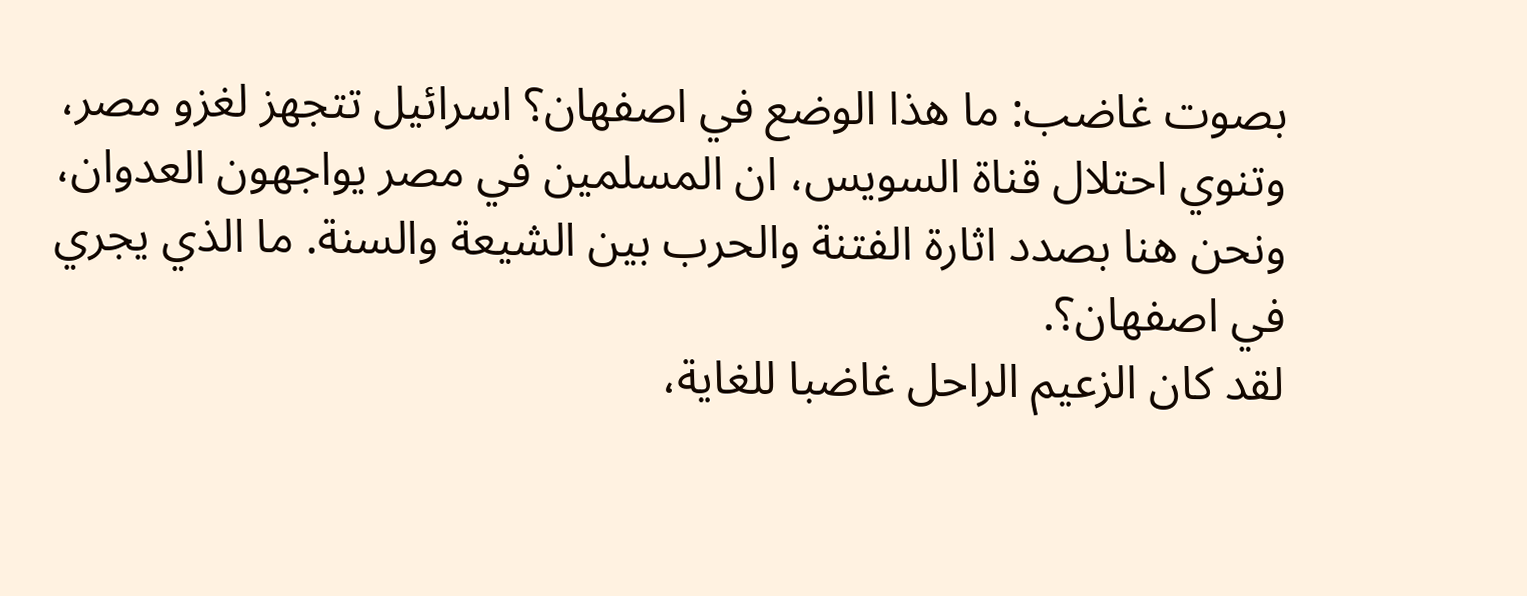بصوت غاضب: ما هذا الوضع في اصفهان؟ اسرائيل تتجهز لغزو مصر، وتنوي احتلال قناة السويس، ان المسلمين في مصر يواجهون العدوان، ونحن هنا بصدد اثارة الفتنة والحرب بين الشيعة والسنة. ما الذي يجري في اصفهان؟.
لقد كان الزعيم الراحل غاضبا للغاية،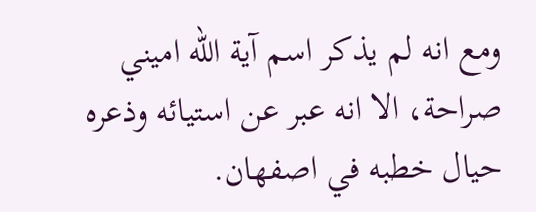ومع انه لم يذكر اسم آية الله اميني صراحة، الا انه عبر عن استيائه وذعره حيال خطبه في اصفهان.